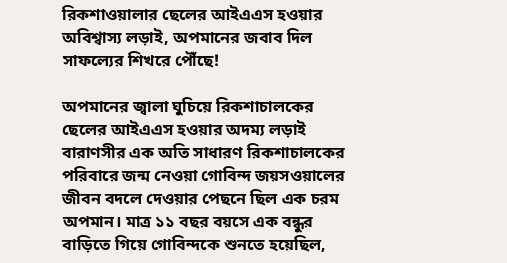রিকশাওয়ালার ছেলের আইএএস হওয়ার অবিশ্বাস্য লড়াই, অপমানের জবাব দিল সাফল্যের শিখরে পৌঁছে!

অপমানের জ্বালা ঘুচিয়ে রিকশাচালকের ছেলের আইএএস হওয়ার অদম্য লড়াই
বারাণসীর এক অতি সাধারণ রিকশাচালকের পরিবারে জন্ম নেওয়া গোবিন্দ জয়সওয়ালের জীবন বদলে দেওয়ার পেছনে ছিল এক চরম অপমান। মাত্র ১১ বছর বয়সে এক বন্ধুর বাড়িতে গিয়ে গোবিন্দকে শুনতে হয়েছিল,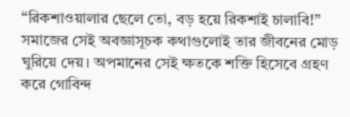“রিকশাওয়ালার ছেলে তো, বড় হয়ে রিকশাই চালাবি!” সমাজের সেই অবজ্ঞাসূচক কথাগুলোই তার জীবনের মোড় ঘুরিয়ে দেয়। অপমানের সেই ক্ষতকে শক্তি হিসেবে গ্রহণ করে গোবিন্দ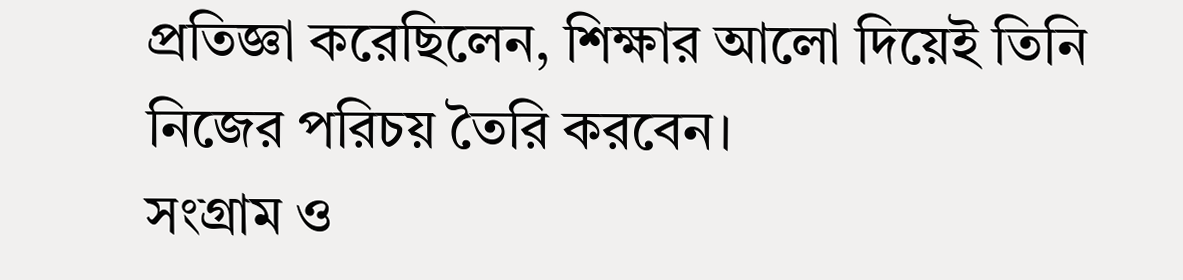প্রতিজ্ঞা করেছিলেন, শিক্ষার আলো দিয়েই তিনি নিজের পরিচয় তৈরি করবেন।
সংগ্রাম ও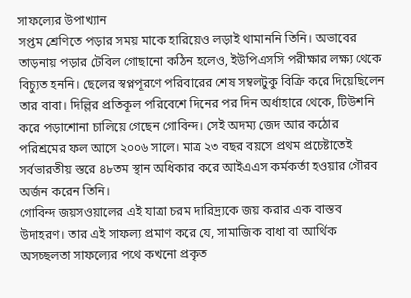সাফল্যের উপাখ্যান
সপ্তম শ্রেণিতে পড়ার সময় মাকে হারিয়েও লড়াই থামাননি তিনি। অভাবের তাড়নায় পড়ার টেবিল গোছানো কঠিন হলেও, ইউপিএসসি পরীক্ষার লক্ষ্য থেকে বিচ্যুত হননি। ছেলের স্বপ্নপূরণে পরিবারের শেষ সম্বলটুকু বিক্রি করে দিয়েছিলেন তার বাবা। দিল্লির প্রতিকূল পরিবেশে দিনের পর দিন অর্ধাহারে থেকে, টিউশনি করে পড়াশোনা চালিয়ে গেছেন গোবিন্দ। সেই অদম্য জেদ আর কঠোর পরিশ্রমের ফল আসে ২০০৬ সালে। মাত্র ২৩ বছর বয়সে প্রথম প্রচেষ্টাতেই সর্বভারতীয় স্তরে ৪৮তম স্থান অধিকার করে আইএএস কর্মকর্তা হওয়ার গৌরব অর্জন করেন তিনি।
গোবিন্দ জয়সওয়ালের এই যাত্রা চরম দারিদ্র্যকে জয় করার এক বাস্তব উদাহরণ। তার এই সাফল্য প্রমাণ করে যে, সামাজিক বাধা বা আর্থিক অসচ্ছলতা সাফল্যের পথে কখনো প্রকৃত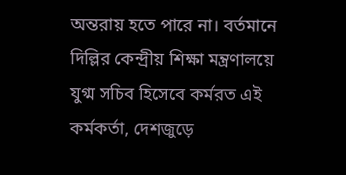অন্তরায় হতে পারে না। বর্তমানে দিল্লির কেন্দ্রীয় শিক্ষা মন্ত্রণালয়ে যুগ্ম সচিব হিসেবে কর্মরত এই কর্মকর্তা, দেশজুড়ে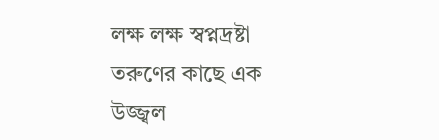লক্ষ লক্ষ স্বপ্নদ্রষ্টা তরুণের কাছে এক উজ্জ্বল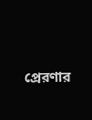প্রেরণার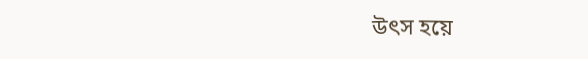উৎস হয়ে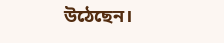উঠেছেন।